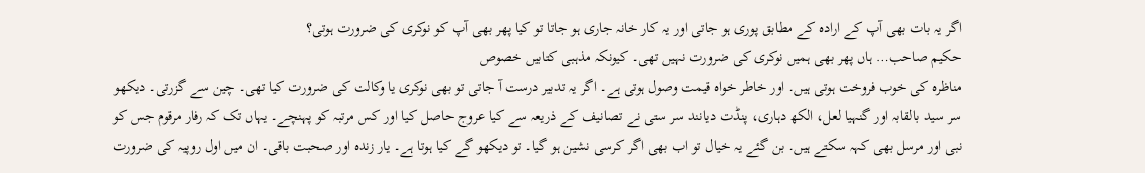اگر یہ بات بھی آپ کے ارادہ کے مطابق پوری ہو جاتی اور یہ کار خانہ جاری ہو جاتا تو کیا پھر بھی آپ کو نوکری کی ضرورت ہوتی؟
حکیم صاحب… ہاں پھر بھی ہمیں نوکری کی ضرورت نہیں تھی۔ کیونکہ مذہبی کتابیں خصوص
مناظرہ کی خوب فروخت ہوتی ہیں۔ اور خاطر خواہ قیمت وصول ہوتی ہے۔ اگر یہ تدبیر درست آ جاتی تو بھی نوکری یا وکالت کی ضرورت کیا تھی۔ چین سے گزرتی۔ دیکھو سر سید بالقابہ اور گنہیا لعل، الکھ دہاری، پنڈت دیانند سر ستی نے تصانیف کے ذریعہ سے کیا عروج حاصل کیا اور کس مرتبہ کو پہنچے۔ یہاں تک کہ رفار مرقوم جس کو نبی اور مرسل بھی کہہ سکتے ہیں۔ بن گئے یہ خیال تو اب بھی اگر کرسی نشین ہو گیا۔ تو دیکھو گے کیا ہوتا ہے۔ یار زندہ اور صحبت باقی۔ ان میں اول روپیہ کی ضرورت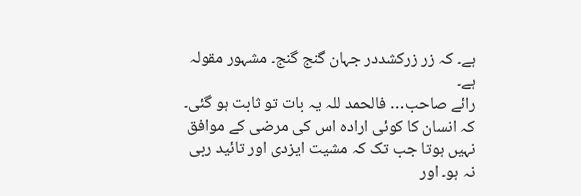ہے۔ کہ زر زرکشددر جہان گنج گنج۔ مشہور مقولہ ہے۔
رائے صاحب… فالحمد للہ یہ بات تو ثابت ہو گئی۔ کہ انسان کا کوئی ارادہ اس کی مرضی کے موافق نہیں ہوتا جب تک کہ مشیت ایزدی اور تائید ربی نہ ہو۔ اور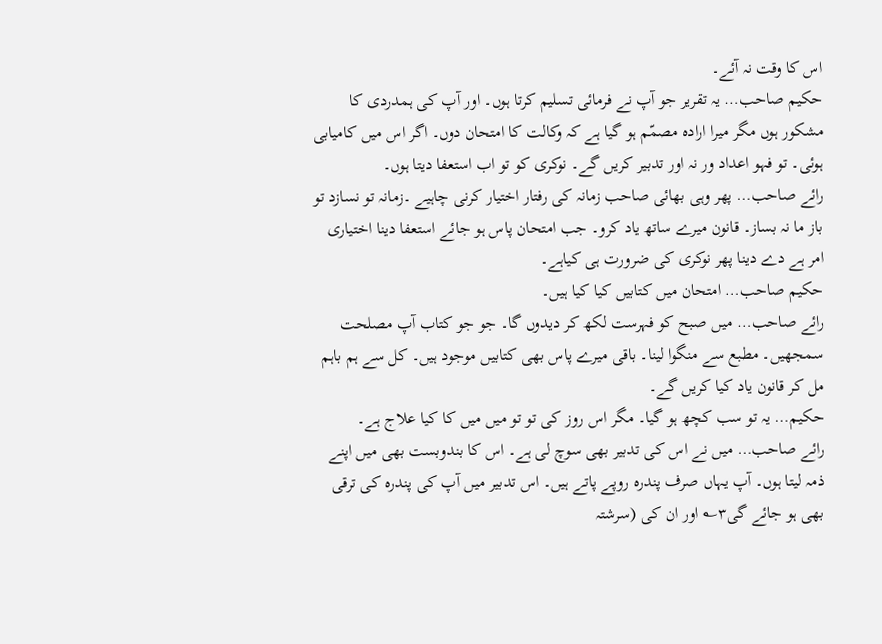اس کا وقت نہ آئے۔
حکیم صاحب… یہ تقریر جو آپ نے فرمائی تسلیم کرتا ہوں۔ اور آپ کی ہمدردی کا مشکور ہوں مگر میرا ارادہ مصمّم ہو گیا ہے کہ وکالت کا امتحان دوں۔ اگر اس میں کامیابی ہوئی۔ تو فہو اعداد ور نہ اور تدبیر کریں گے۔ نوکری کو تو اب استعفا دیتا ہوں۔
رائے صاحب… پھر وہی بھائی صاحب زمانہ کی رفتار اختیار کرنی چاہیے ۔زمانہ تو نسازد تو باز ما نہ بساز۔ قانون میرے ساتھ یاد کرو۔ جب امتحان پاس ہو جائے استعفا دینا اختیاری امر ہے دے دینا پھر نوکری کی ضرورت ہی کیاہے۔
حکیم صاحب… امتحان میں کتابیں کیا کیا ہیں۔
رائے صاحب… میں صبح کو فہرست لکھ کر دیدوں گا۔ جو جو کتاب آپ مصلحت سمجھیں۔ مطبع سے منگوا لینا۔ باقی میرے پاس بھی کتابیں موجود ہیں۔ کل سے ہم باہم مل کر قانون یاد کیا کریں گے۔
حکیم… یہ تو سب کچھ ہو گیا۔ مگر اس روز کی تو تو میں میں کا کیا علاج ہے۔
رائے صاحب… میں نے اس کی تدبیر بھی سوچ لی ہے۔ اس کا بندوبست بھی میں اپنے ذمہ لیتا ہوں۔ آپ یہاں صرف پندرہ روپے پاتے ہیں۔ اس تدبیر میں آپ کی پندرہ کی ترقی بھی ہو جائے گی۳؎ اور ان کی (سرشتہ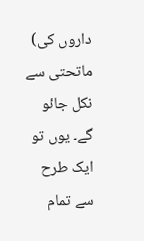داروں کی) ماتحتی سے نکل جائو گے۔ یوں تو ایک طرح سے تمام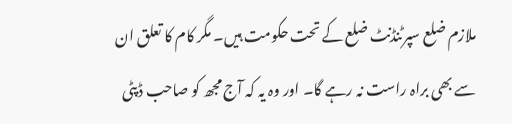ملازم ضلع سپرٹنڈنٹ ضلع کے تحت حکومت ہیں۔ مگر کام کا تعلق ان سے بھی براہ راست نہ رہے گا۔ اور وہ یہ کہ آج مجھ کو صاحب ڈپٹی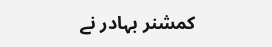کمشنر بہادر نے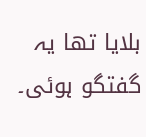بلایا تھا یہ گفتگو ہوئی۔